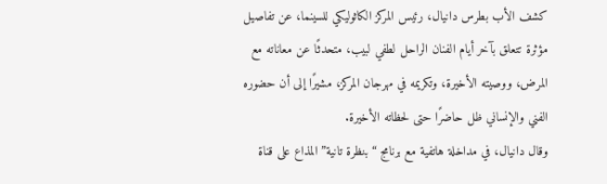كشف الأب بطرس دانيال، رئيس المركز الكاثوليكي للسينما، عن تفاصيل مؤثرة تتعلق بآخر أيام الفنان الراحل لطفي لبيب، متحدثًا عن معاناته مع المرض، ووصيته الأخيرة، وتكريمه في مهرجان المركز، مشيرًا إلى أن حضوره الفني والإنساني ظل حاضرًا حتى لحظاته الأخيرة.
وقال دانيال، في مداخلة هاتفية مع برنامج “بنظرة تانية” المذاع على قناة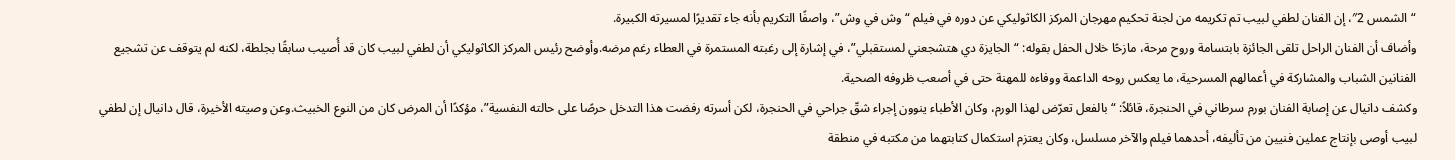“الشمس 2″، إن الفنان لطفي لبيب تم تكريمه من لجنة تحكيم مهرجان المركز الكاثوليكي عن دوره في فيلم “وش في وش”، واصفًا التكريم بأنه جاء تقديرًا لمسيرته الكبيرة.
وأضاف أن الفنان الراحل تلقى الجائزة بابتسامة وروح مرحة، مازحًا خلال الحفل بقوله: “الجايزة دي هتشجعني لمستقبلي”، في إشارة إلى رغبته المستمرة في العطاء رغم مرضه.وأوضح رئيس المركز الكاثوليكي أن لطفي لبيب كان قد أُصيب سابقًا بجلطة، لكنه لم يتوقف عن تشجيع الفنانين الشباب والمشاركة في أعمالهم المسرحية، ما يعكس روحه الداعمة ووفاءه للمهنة حتى في أصعب ظروفه الصحية.
وكشف دانيال عن إصابة الفنان بورم سرطاني في الحنجرة، قائلاً: “بالفعل تعرّض لهذا الورم، وكان الأطباء ينوون إجراء شقّ جراحي في الحنجرة، لكن أسرته رفضت هذا التدخل حرصًا على حالته النفسية”، مؤكدًا أن المرض كان من النوع الخبيث.وعن وصيته الأخيرة، قال دانيال إن لطفي لبيب أوصى بإنتاج عملين فنيين من تأليفه، أحدهما فيلم والآخر مسلسل، وكان يعتزم استكمال كتابتهما من مكتبه في منطقة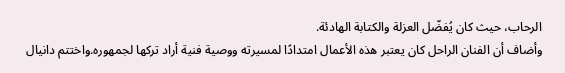الرحاب، حيث كان يُفضّل العزلة والكتابة الهادئة.
وأضاف أن الفنان الراحل كان يعتبر هذه الأعمال امتدادًا لمسيرته ووصية فنية أراد تركها لجمهوره.واختتم دانيال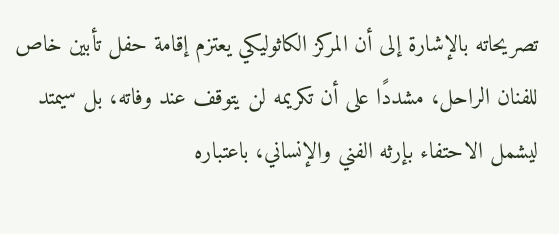تصريحاته بالإشارة إلى أن المركز الكاثوليكي يعتزم إقامة حفل تأبين خاص للفنان الراحل، مشددًا على أن تكريمه لن يتوقف عند وفاته، بل سيمتد ليشمل الاحتفاء بإرثه الفني والإنساني، باعتباره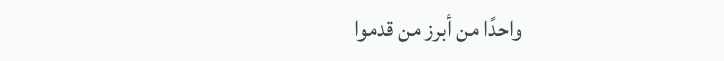واحدًا من أبرز من قدموا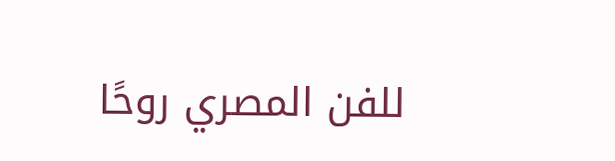للفن المصري روحًا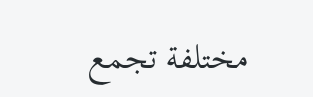مختلفة تجمع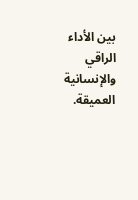بين الأداء الراقي والإنسانية العميقة.